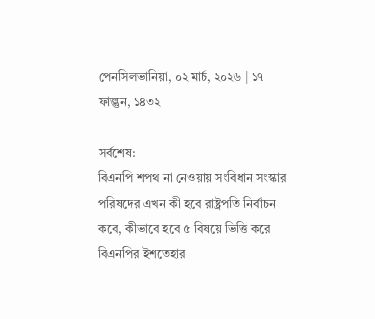পেনসিলভানিয়া, ০২ মার্চ, ২০২৬ | ১৭ ফাল্গুন, ১৪৩২

সর্বশেষ:
বিএনপি শপথ না নেওয়ায় সংবিধান সংস্কার পরিষদের এখন কী হবে রাষ্ট্রপতি নির্বাচন কবে, কীভাবে হবে ৫ বিষয়ে ভিত্তি করে বিএনপির ইশতেহার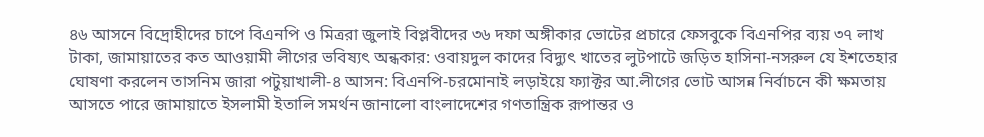৪৬ আসনে বিদ্রোহীদের চাপে বিএনপি ও মিত্ররা জুলাই বিপ্লবীদের ৩৬ দফা অঙ্গীকার ভোটের প্রচারে ফেসবুকে বিএনপির ব্যয় ৩৭ লাখ টাকা, জামায়াতের কত আওয়ামী লীগের ভবিষ্যৎ অন্ধকার: ওবায়দুল কাদের বিদ্যুৎ খাতের লুটপাটে জড়িত হাসিনা-নসরুল যে ইশতেহার ঘোষণা করলেন তাসনিম জারা পটুয়াখালী-৪ আসন: বিএনপি-চরমোনাই লড়াইয়ে ফ্যাক্টর আ.লীগের ভোট আসন্ন নির্বাচনে কী ক্ষমতায় আসতে পারে জামায়াতে ইসলামী ইতালি সমর্থন জানালো বাংলাদেশের গণতান্ত্রিক রূপান্তর ও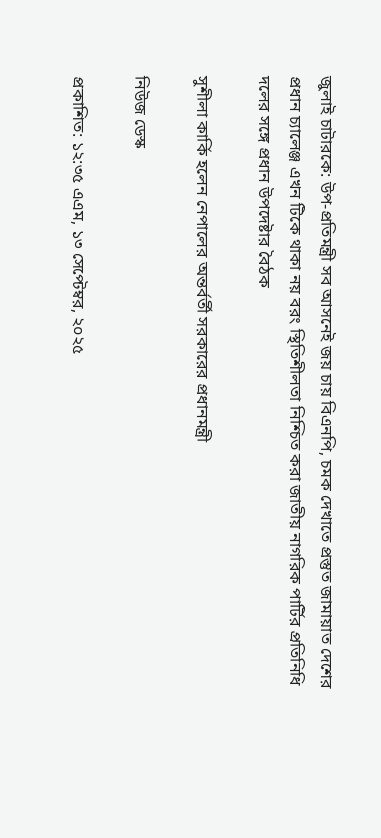জুলাই চাটারকে: উপ-প্রতিমন্ত্রী সব আসনেই জয় চায় বিএনপি, চমক দেখাতে প্রস্তুত জামায়াত দেশের প্রধান চ্যালেঞ্জ এখন টিকে থাকা নয় বরং স্থিতিশীলতা নিশ্চিত করা জাতীয় নাগরিক পার্টির প্রতিনিধি দলের সঙ্গে প্রধান উপদেষ্টার বৈঠক

সুশীলা কার্কি হলেন নেপালের অন্তর্বর্তী সরকারের প্রধানমন্ত্রী

নিউজ ডেস্ক

প্রকাশিত: ১২:৩৫ এএম, ১৩ সেপ্টেম্বর, ২০২৫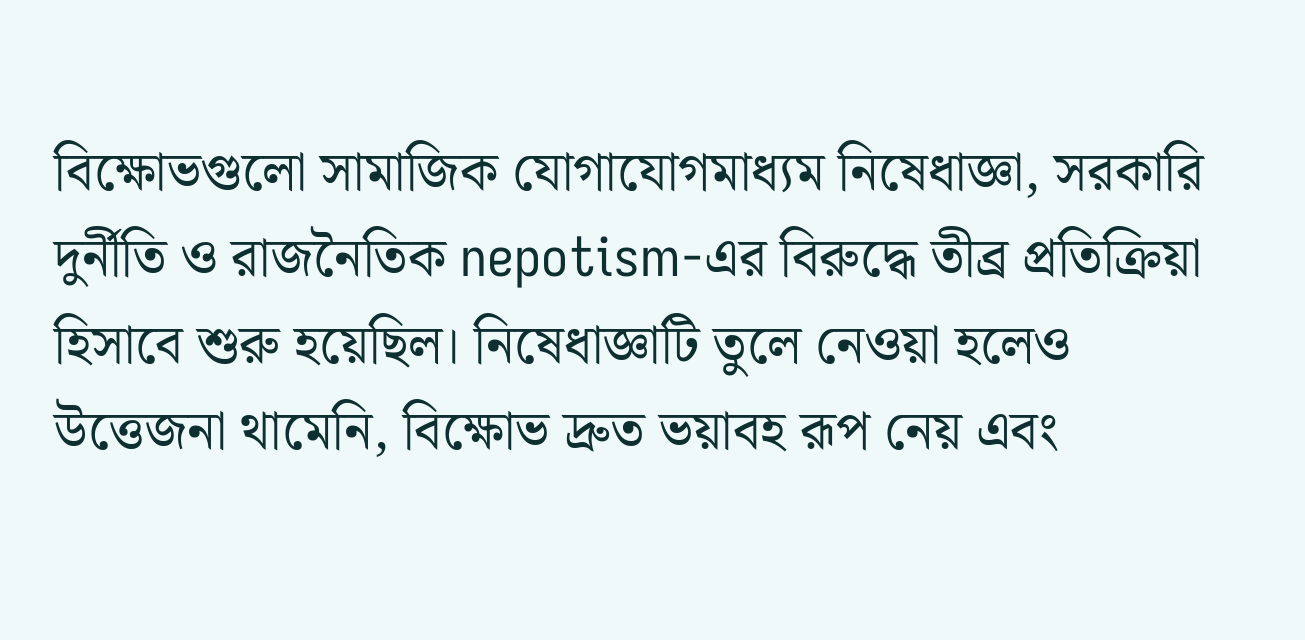বিক্ষোভগুলো সামাজিক যোগাযোগমাধ্যম নিষেধাজ্ঞা, সরকারি দুর্নীতি ও রাজনৈতিক nepotism-এর বিরুদ্ধে তীব্র প্রতিক্রিয়া হিসাবে শুরু হয়েছিল। নিষেধাজ্ঞাটি তুলে নেওয়া হলেও উত্তেজনা থামেনি, বিক্ষোভ দ্রুত ভয়াবহ রূপ নেয় এবং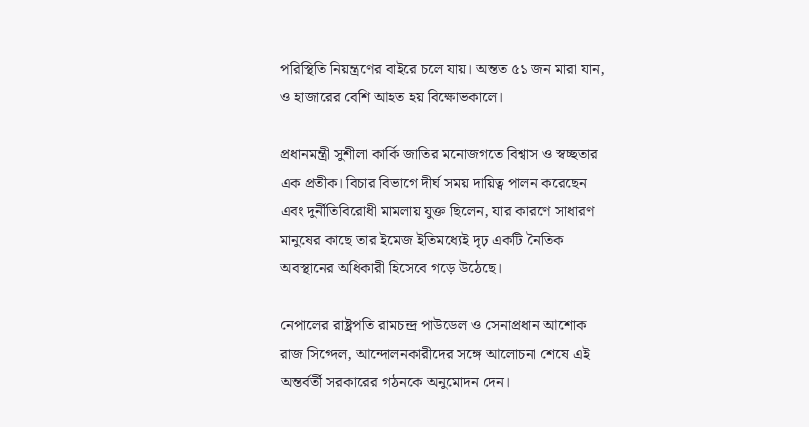পরিস্থিতি নিয়ন্ত্রণের বাইরে চলে যায়। অন্তত ৫১ জন মারা যান, ও হাজারের বেশি আহত হয় বিক্ষোভকালে।

প্রধানমন্ত্রী সুশীলা কার্কি জাতির মনোজগতে বিশ্বাস ও স্বচ্ছতার এক প্রতীক। বিচার বিভাগে দীর্ঘ সময় দায়িত্ব পালন করেছেন এবং দুর্নীতিবিরোধী মামলায় যুক্ত ছিলেন, যার কারণে সাধারণ মানুষের কাছে তার ইমেজ ইতিমধ্যেই দৃঢ় একটি নৈতিক অবস্থানের অধিকারী হিসেবে গড়ে উঠেছে।

নেপালের রাষ্ট্রপতি রামচন্দ্র পাউডেল ও সেনাপ্রধান আশোক রাজ সিগ্দেল, আন্দোলনকারীদের সঙ্গে আলোচনা শেষে এই অন্তর্বর্তী সরকারের গঠনকে অনুমোদন দেন।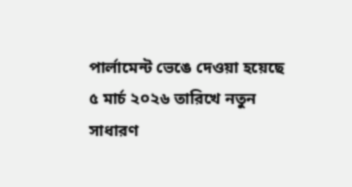পার্লামেন্ট ভেঙে দেওয়া হয়েছে ৫ মার্চ ২০২৬ তারিখে নতুন সাধারণ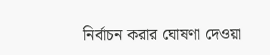নির্বাচন করার ঘোষণা দেওয়া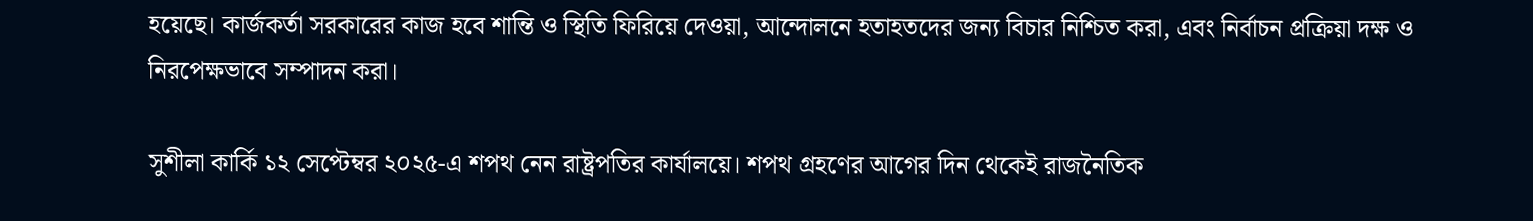হয়েছে। কার্জকর্তা সরকারের কাজ হবে শান্তি ও স্থিতি ফিরিয়ে দেওয়া, আন্দোলনে হতাহতদের জন্য বিচার নিশ্চিত করা, এবং নির্বাচন প্রক্রিয়া দক্ষ ও নিরপেক্ষভাবে সম্পাদন করা।

সুশীলা কার্কি ১২ সেপ্টেম্বর ২০২৫-এ শপথ নেন রাষ্ট্রপতির কার্যালয়ে। শপথ গ্রহণের আগের দিন থেকেই রাজনৈতিক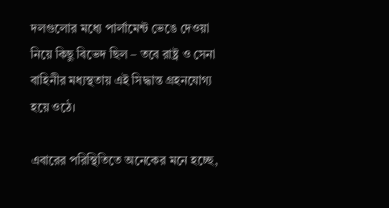দলগুলোর মধ্যে পার্লামেন্ট ভেঙে দেওয়া নিয়ে কিছু বিভেদ ছিল – তবে রাষ্ট্র ও সেনা বাহিনীর মধ্যস্থতায় এই সিদ্ধান্ত গ্রহনযোগ্য হয়ে ওঠে।

এবারের পরিস্থিতিতে অনেকের মনে হচ্ছে,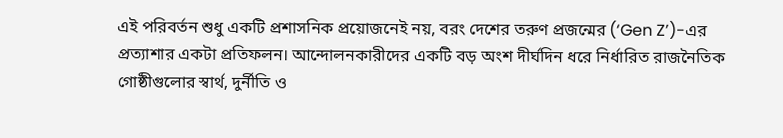এই পরিবর্তন শুধু একটি প্রশাসনিক প্রয়োজনেই নয়, বরং দেশের তরুণ প্রজন্মের (‘Gen Z’)-এর প্রত্যাশার একটা প্রতিফলন। আন্দোলনকারীদের একটি বড় অংশ দীর্ঘদিন ধরে নির্ধারিত রাজনৈতিক গোষ্ঠীগুলোর স্বার্থ, দুর্নীতি ও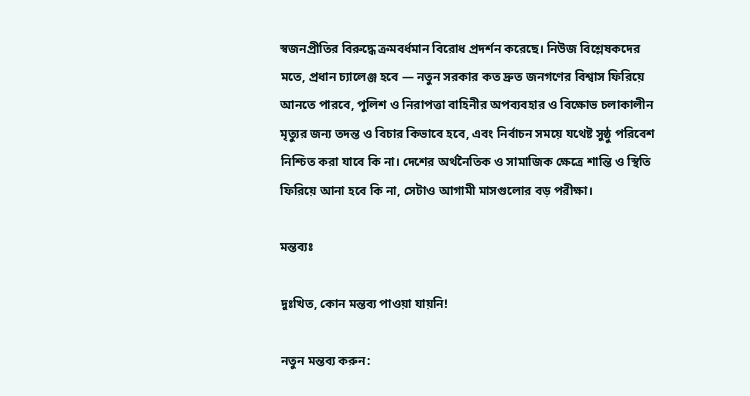স্বজনপ্রীতির বিরুদ্ধে ক্রমবর্ধমান বিরোধ প্রদর্শন করেছে। নিউজ বিশ্লেষকদের মতে, প্রধান চ্যালেঞ্জ হবে — নতুন সরকার কত দ্রুত জনগণের বিশ্বাস ফিরিয়ে আনতে পারবে, পুলিশ ও নিরাপত্তা বাহিনীর অপব্যবহার ও বিক্ষোভ চলাকালীন মৃত্যুর জন্য তদন্ত ও বিচার কিভাবে হবে, এবং নির্বাচন সময়ে যথেষ্ট সুষ্ঠু পরিবেশ নিশ্চিত করা যাবে কি না। দেশের অর্থনৈতিক ও সামাজিক ক্ষেত্রে শান্তি ও স্থিতি ফিরিয়ে আনা হবে কি না, সেটাও আগামী মাসগুলোর বড় পরীক্ষা।

মন্তব্যঃ

দুঃখিত, কোন মন্তব্য পাওয়া যায়নি!

নতুন মন্তব্য করুন: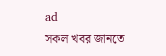ad
সকল খবর জানতে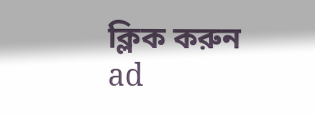ক্লিক করুন
ad